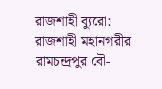রাজশাহী ব্যুরো:
রাজশাহী মহানগরীর রামচন্দ্রপুর বৌ-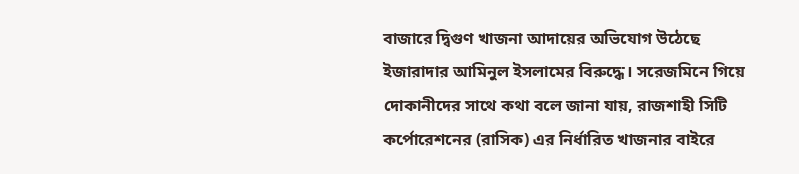বাজারে দ্বিগুণ খাজনা আদায়ের অভিযোগ উঠেছে ইজারাদার আমিনুল ইসলামের বিরুদ্ধে। সরেজমিনে গিয়ে দোকানীদের সাথে কথা বলে জানা যায়, রাজশাহী সিটি কর্পোরেশনের (রাসিক) এর নির্ধারিত খাজনার বাইরে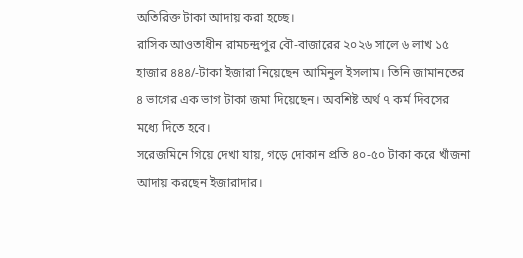অতিরিক্ত টাকা আদায় করা হচ্ছে।
রাসিক আওতাধীন রামচন্দ্রপুর বৌ-বাজারের ২০২৬ সালে ৬ লাখ ১৫ হাজার ৪৪৪/-টাকা ইজারা নিয়েছেন আমিনুল ইসলাম। তিনি জামানতের ৪ ভাগের এক ভাগ টাকা জমা দিয়েছেন। অবশিষ্ট অর্থ ৭ কর্ম দিবসের মধ্যে দিতে হবে।
সরেজমিনে গিয়ে দেখা যায়, গড়ে দোকান প্রতি ৪০-৫০ টাকা করে খাঁজনা আদায় করছেন ইজারাদার।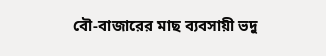বৌ-বাজারের মাছ ব্যবসায়ী ভদু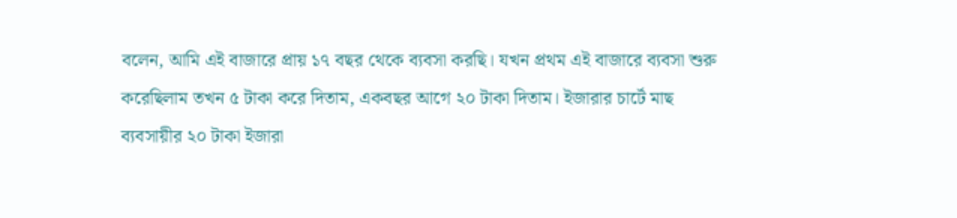বলেন, আমি এই বাজারে প্রায় ১৭ বছর থেকে ব্যবসা করছি। যখন প্রথম এই বাজারে ব্যবসা শুরু করেছিলাম তখন ৫ টাকা করে দিতাম, একবছর আগে ২০ টাকা দিতাম। ইজারার চার্টে মাছ ব্যবসায়ীর ২০ টাকা ইজারা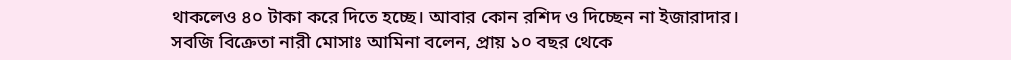থাকলেও ৪০ টাকা করে দিতে হচ্ছে। আবার কোন রশিদ ও দিচ্ছেন না ইজারাদার।
সবজি বিক্রেতা নারী মোসাঃ আমিনা বলেন, প্রায় ১০ বছর থেকে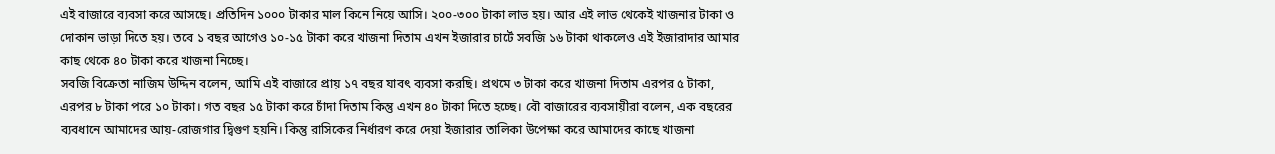এই বাজারে ব্যবসা করে আসছে। প্রতিদিন ১০০০ টাকার মাল কিনে নিয়ে আসি। ২০০-৩০০ টাকা লাভ হয়। আর এই লাভ থেকেই খাজনার টাকা ও দোকান ভাড়া দিতে হয়। তবে ১ বছর আগেও ১০-১৫ টাকা করে খাজনা দিতাম এখন ইজারার চার্টে সবজি ১৬ টাকা থাকলেও এই ইজারাদার আমার কাছ থেকে ৪০ টাকা করে খাজনা নিচ্ছে।
সবজি বিক্রেতা নাজিম উদ্দিন বলেন, আমি এই বাজারে প্রায় ১৭ বছর যাবৎ ব্যবসা করছি। প্রথমে ৩ টাকা করে খাজনা দিতাম এরপর ৫ টাকা, এরপর ৮ টাকা পরে ১০ টাকা। গত বছর ১৫ টাকা করে চাঁদা দিতাম কিন্তু এখন ৪০ টাকা দিতে হচ্ছে। বৌ বাজারের ব্যবসায়ীরা বলেন, এক বছরের ব্যবধানে আমাদের আয়-রোজগার দ্বিগুণ হয়নি। কিন্তু রাসিকের নির্ধারণ করে দেয়া ইজারার তালিকা উপেক্ষা করে আমাদের কাছে খাজনা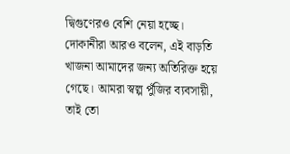দ্বিগুণেরও বেশি নেয়া হচ্ছে। দোকানীরা আরও বলেন, এই বাড়তি খাজনা আমাদের জন্য অতিরিক্ত হয়ে গেছে। আমরা স্বল্প পুঁজির ব্যবসায়ী, তাই তো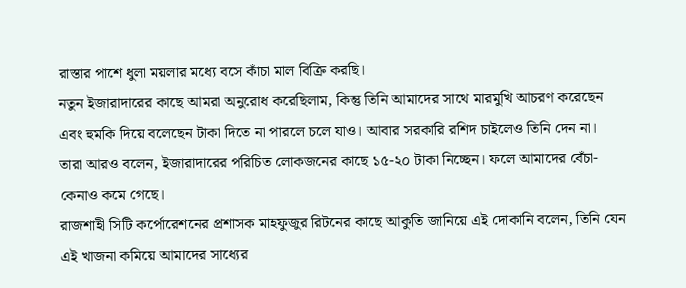রাস্তার পাশে ধুলা ময়লার মধ্যে বসে কাঁচা মাল বিক্রি করছি।
নতুন ইজারাদারের কাছে আমরা অনুরোধ করেছিলাম, কিন্তু তিনি আমাদের সাথে মারমুখি আচরণ করেছেন এবং হুমকি দিয়ে বলেছেন টাকা দিতে না পারলে চলে যাও। আবার সরকারি রশিদ চাইলেও তিনি দেন না।
তারা আরও বলেন, ইজারাদারের পরিচিত লোকজনের কাছে ১৫-২০ টাকা নিচ্ছেন। ফলে আমাদের বেঁচা-কেনাও কমে গেছে।
রাজশাহী সিটি কর্পোরেশনের প্রশাসক মাহফুজুর রিটনের কাছে আকুতি জানিয়ে এই দোকানি বলেন, তিনি যেন এই খাজনা কমিয়ে আমাদের সাধ্যের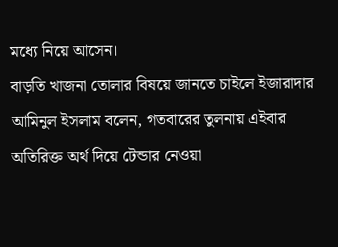মধ্যে নিয়ে আসেন।
বাড়তি খাজনা তোলার বিষয়ে জানতে চাইলে ইজারাদার আমিনুল ইসলাম বলেন, গতবারের তুলনায় এইবার অতিরিক্ত অর্থ দিয়ে টেন্ডার নেওয়া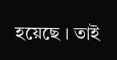হয়েছে । তাই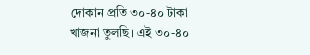দোকান প্রতি ৩০-৪০ টাকা খাজনা তুলছি। এই ৩০-৪০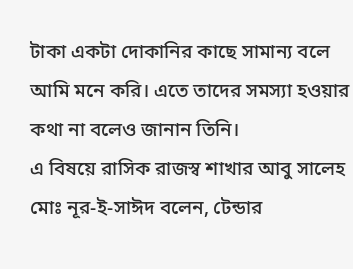টাকা একটা দোকানির কাছে সামান্য বলে আমি মনে করি। এতে তাদের সমস্যা হওয়ার কথা না বলেও জানান তিনি।
এ বিষয়ে রাসিক রাজস্ব শাখার আবু সালেহ মোঃ নূর-ই-সাঈদ বলেন, টেন্ডার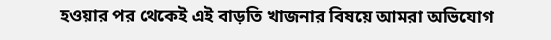হওয়ার পর থেকেই এই বাড়তি খাজনার বিষয়ে আমরা অভিযোগ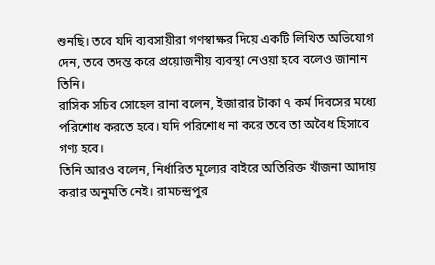শুনছি। তবে যদি ব্যবসায়ীরা গণস্বাক্ষর দিয়ে একটি লিখিত অভিযোগ দেন, তবে তদন্ত করে প্রয়োজনীয় ব্যবস্থা নেওয়া হবে বলেও জানান তিনি।
রাসিক সচিব সোহেল রানা বলেন, ইজারার টাকা ৭ কর্ম দিবসের মধ্যে পরিশোধ করতে হবে। যদি পরিশোধ না করে তবে তা অবৈধ হিসাবে গণ্য হবে।
তিনি আরও বলেন, নির্ধারিত মূল্যের বাইরে অতিরিক্ত খাঁজনা আদায় করার অনুমতি নেই। রামচন্দ্রপুর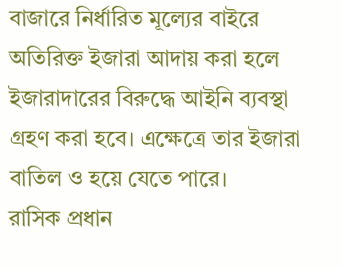বাজারে নির্ধারিত মূল্যের বাইরে অতিরিক্ত ইজারা আদায় করা হলে ইজারাদারের বিরুদ্ধে আইনি ব্যবস্থা গ্রহণ করা হবে। এক্ষেত্রে তার ইজারা বাতিল ও হয়ে যেতে পারে।
রাসিক প্রধান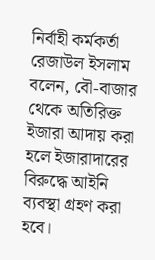নির্বাহী কর্মকর্তা রেজাউল ইসলাম বলেন, বৌ-বাজার থেকে অতিরিক্ত ইজারা আদায় করা হলে ইজারাদারের বিরুদ্ধে আইনি ব্যবস্থা গ্রহণ করা হবে।